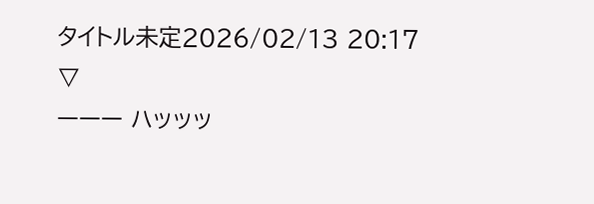タイトル未定2026/02/13 20:17
▽
ーーー ハッッッ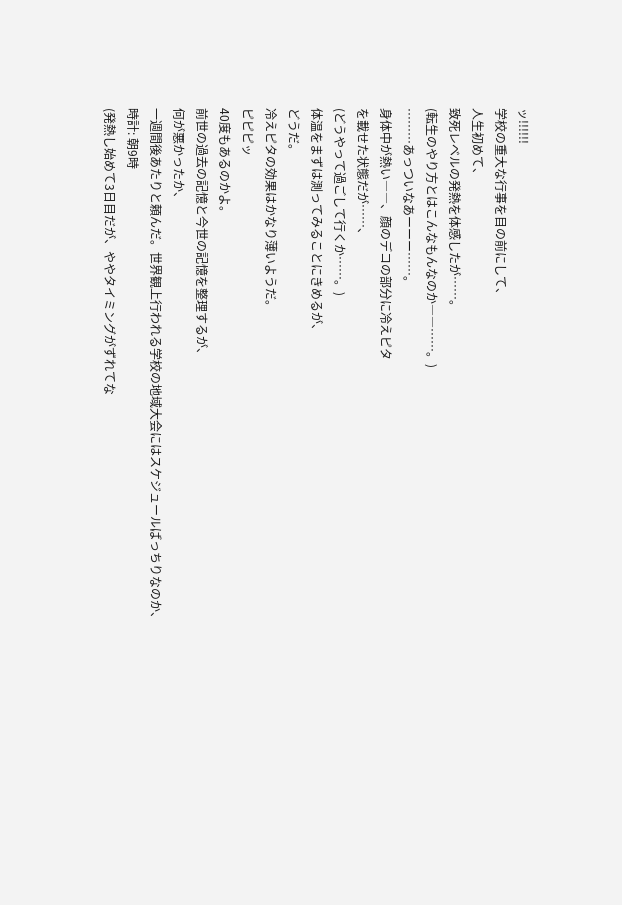ッ!!!!!!
学校の重大な行事を目の前にして、
人生初めて、
致死レベルの発熱を体感したが……。
(転生のやり方とはこんなもんなのか――……。)
………あっついなあーーー……。
身体中が熱い――、顔のデコの部分に冷えピタ
を載せた状態だが……、
(どうやって過ごして行くか……。)
体温をまずは測ってみることにきめるが、
どうだ。
冷えピタの効果はかなり薄いようだ。
ピピピッ
40度もあるのかよ。
前世の過去の記憶と今世の記憶を整理するが、
何が悪かったか、
一週間後あたりと頼んだ。世界観上行われる学校の地域大会にはスケジュールばっちりなのか、
時計: 朝9時
(発熱し始めて3日目だが、ややタイミングがずれてな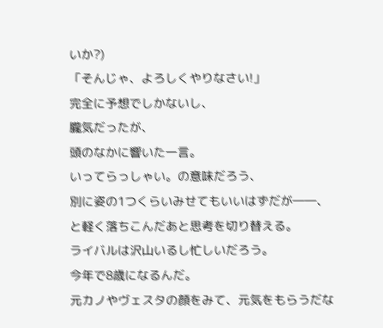いか?)
「そんじゃ、よろしくやりなさい!」
完全に予想でしかないし、
朧気だったが、
頭のなかに響いた一言。
いってらっしゃい。の意味だろう、
別に姿の1つくらいみせてもいいはずだが――、と軽く落ちこんだあと思考を切り替える。
ライバルは沢山いるし忙しいだろう。
今年で8歳になるんだ。
元カノやヴェスタの顔をみて、元気をもらうだな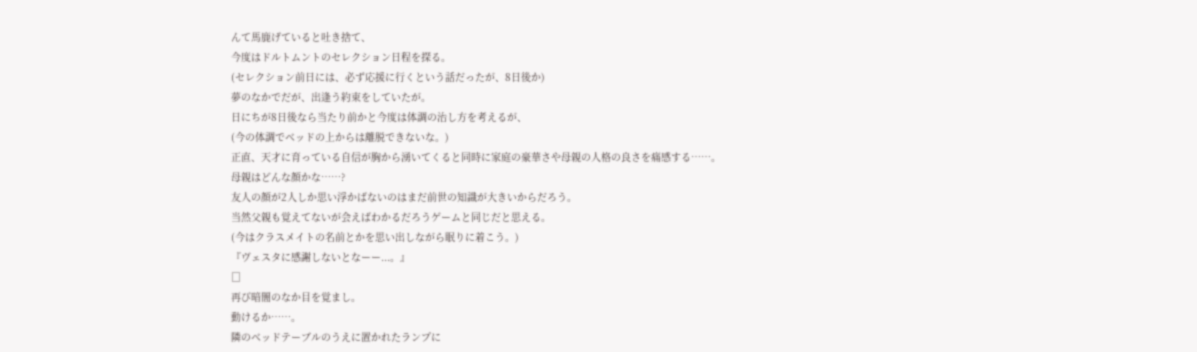んて馬鹿げていると吐き捨て、
今度はドルトムントのセレクション日程を探る。
(セレクション前日には、必ず応援に行くという話だったが、8日後か)
夢のなかでだが、出逢う約束をしていたが。
日にちが8日後なら当たり前かと今度は体調の治し方を考えるが、
(今の体調でベッドの上からは離脱できないな。)
正直、天才に育っている自信が胸から湧いてくると同時に家庭の豪華さや母親の人格の良さを痛感する……。
母親はどんな顔かな……?
友人の顔が2人しか思い浮かばないのはまだ前世の知識が大きいからだろう。
当然父親も覚えてないが会えばわかるだろうゲームと同じだと思える。
(今はクラスメイトの名前とかを思い出しながら眠りに着こう。)
『ヴェスタに感謝しないとなーー...。』
□
再び暗闇のなか目を覚まし。
動けるか……。
隣のベッドテーブルのうえに置かれたランプに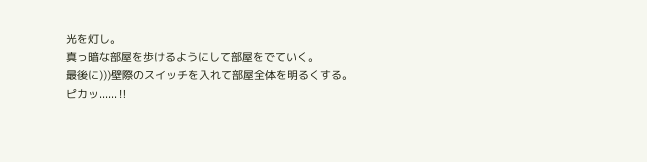光を灯し。
真っ暗な部屋を歩けるようにして部屋をでていく。
最後に)))壁際のスイッチを入れて部屋全体を明るくする。
ピカッ......‼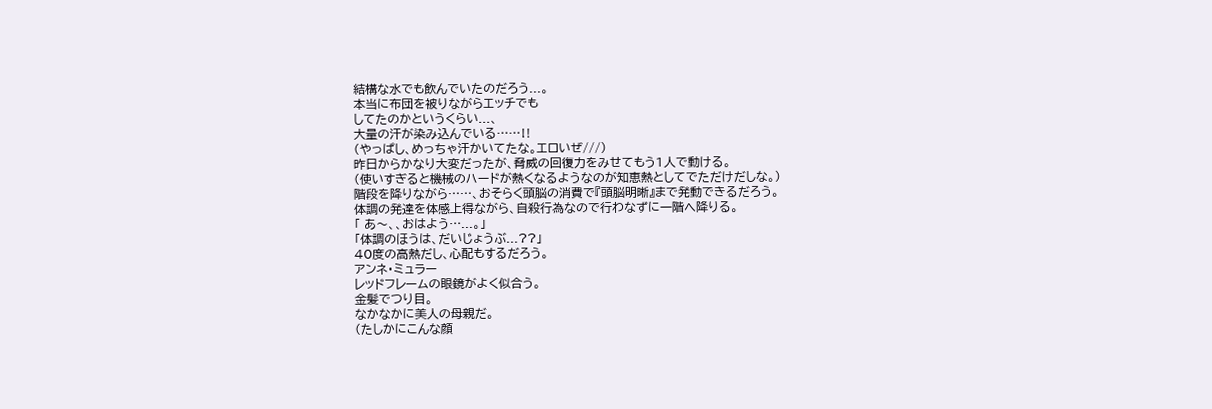結構な水でも飲んでいたのだろう...。
本当に布団を被りながらエッチでも
してたのかというくらい...、
大量の汗が染み込んでいる……‼
(やっぱし、めっちゃ汗かいてたな。エロいぜ///)
昨日からかなり大変だったが、脅威の回復力をみせてもう1人で動ける。
(使いすぎると機械のハードが熱くなるようなのが知恵熱としてでただけだしな。)
階段を降りながら……、おそらく頭脳の消費で『頭脳明晰』まで発動できるだろう。
体調の発達を体感上得ながら、自殺行為なので行わなずに一階へ降りる。
「 あ〜、、おはよう…...。」
「体調のほうは、だいじょうぶ...??」
40度の高熱だし、心配もするだろう。
アンネ・ミュラー
レッドフレームの眼鏡がよく似合う。
金髪でつり目。
なかなかに美人の母親だ。
(たしかにこんな顔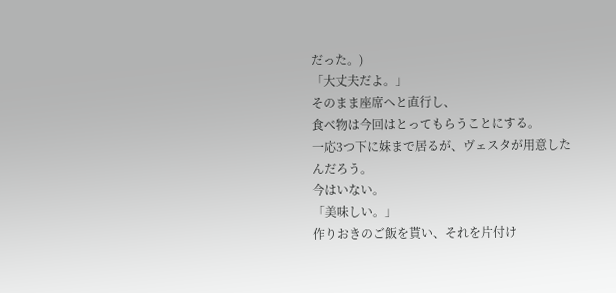だった。)
「大丈夫だよ。」
そのまま座席へと直行し、
食べ物は今回はとってもらうことにする。
一応3つ下に妹まで居るが、ヴェスタが用意したんだろう。
今はいない。
「美味しい。」
作りおきのご飯を貰い、それを片付け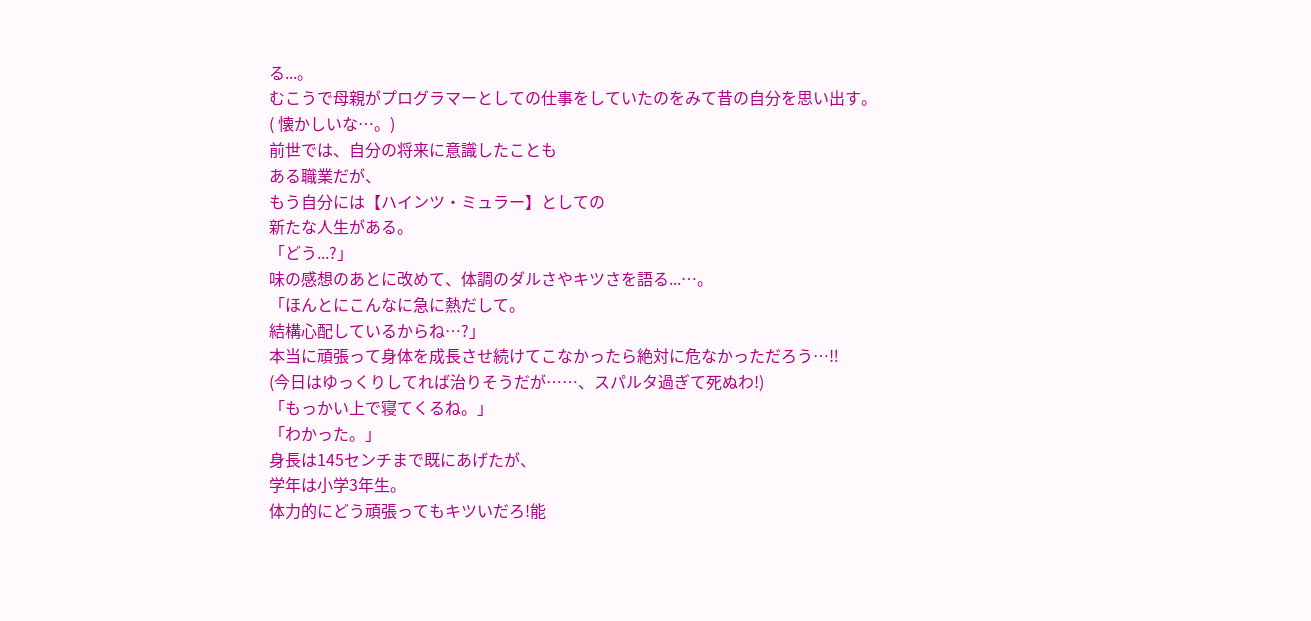る...。
むこうで母親がプログラマーとしての仕事をしていたのをみて昔の自分を思い出す。
( 懐かしいな…。)
前世では、自分の将来に意識したことも
ある職業だが、
もう自分には【ハインツ・ミュラー】としての
新たな人生がある。
「どう...?」
味の感想のあとに改めて、体調のダルさやキツさを語る...…。
「ほんとにこんなに急に熱だして。
結構心配しているからね…?」
本当に頑張って身体を成長させ続けてこなかったら絶対に危なかっただろう…‼
(今日はゆっくりしてれば治りそうだが……、スパルタ過ぎて死ぬわ!)
「もっかい上で寝てくるね。」
「わかった。」
身長は145センチまで既にあげたが、
学年は小学3年生。
体力的にどう頑張ってもキツいだろ!能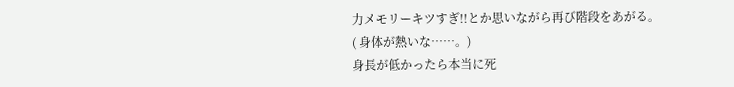力メモリーキツすぎ!!とか思いながら再び階段をあがる。
( 身体が熱いな……。)
身長が低かったら本当に死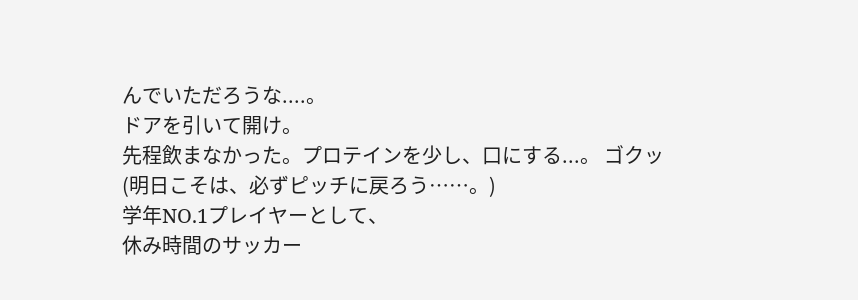んでいただろうな....。
ドアを引いて開け。
先程飲まなかった。プロテインを少し、口にする...。 ゴクッ
(明日こそは、必ずピッチに戻ろう……。)
学年NO.1プレイヤーとして、
休み時間のサッカー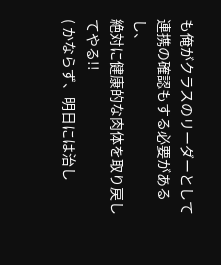も俺がクラスのリーダーとして連携の確認もする必要があるし、
絶対に健康的な肉体を取り戻してやる!!
( かならず、明日には治し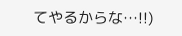てやるからな…!!)